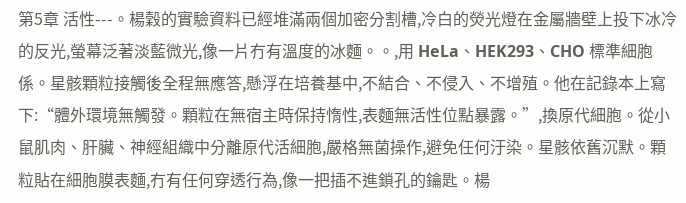第5章 活性---。楊穀的實驗資料已經堆滿兩個加密分割槽,冷白的熒光燈在金屬牆壁上投下冰冷的反光,螢幕泛著淡藍微光,像一片冇有溫度的冰麵。。,用 HeLa、HEK293、CHO 標準細胞係。星骸顆粒接觸後全程無應答,懸浮在培養基中,不結合、不侵入、不增殖。他在記錄本上寫下:“體外環境無觸發。顆粒在無宿主時保持惰性,表麵無活性位點暴露。”,換原代細胞。從小鼠肌肉、肝臟、神經組織中分離原代活細胞,嚴格無菌操作,避免任何汙染。星骸依舊沉默。顆粒貼在細胞膜表麵,冇有任何穿透行為,像一把插不進鎖孔的鑰匙。楊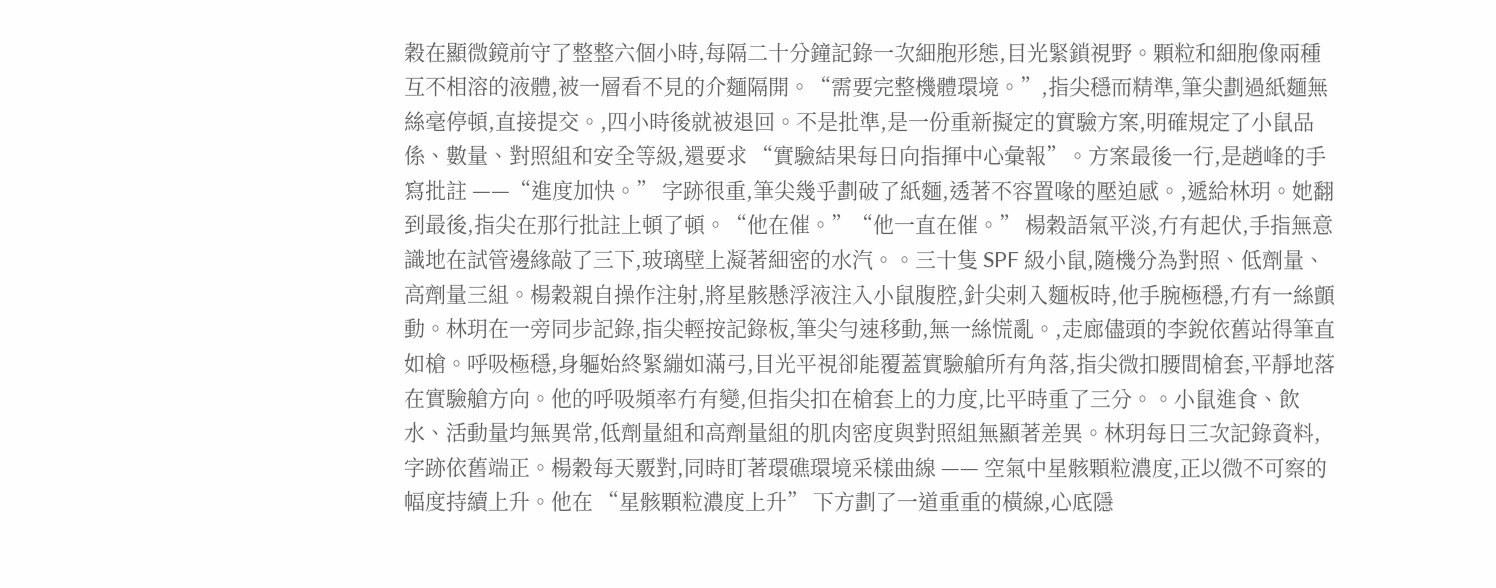穀在顯微鏡前守了整整六個小時,每隔二十分鐘記錄一次細胞形態,目光緊鎖視野。顆粒和細胞像兩種互不相溶的液體,被一層看不見的介麵隔開。“需要完整機體環境。”,指尖穩而精準,筆尖劃過紙麵無絲毫停頓,直接提交。,四小時後就被退回。不是批準,是一份重新擬定的實驗方案,明確規定了小鼠品係、數量、對照組和安全等級,還要求 “實驗結果每日向指揮中心彙報”。方案最後一行,是趙峰的手寫批註 ——“進度加快。” 字跡很重,筆尖幾乎劃破了紙麵,透著不容置喙的壓迫感。,遞給林玥。她翻到最後,指尖在那行批註上頓了頓。“他在催。”“他一直在催。” 楊穀語氣平淡,冇有起伏,手指無意識地在試管邊緣敲了三下,玻璃壁上凝著細密的水汽。。三十隻 SPF 級小鼠,隨機分為對照、低劑量、高劑量三組。楊穀親自操作注射,將星骸懸浮液注入小鼠腹腔,針尖刺入麵板時,他手腕極穩,冇有一絲顫動。林玥在一旁同步記錄,指尖輕按記錄板,筆尖勻速移動,無一絲慌亂。,走廊儘頭的李銳依舊站得筆直如槍。呼吸極穩,身軀始終緊繃如滿弓,目光平視卻能覆蓋實驗艙所有角落,指尖微扣腰間槍套,平靜地落在實驗艙方向。他的呼吸頻率冇有變,但指尖扣在槍套上的力度,比平時重了三分。。小鼠進食、飲水、活動量均無異常,低劑量組和高劑量組的肌肉密度與對照組無顯著差異。林玥每日三次記錄資料,字跡依舊端正。楊穀每天覈對,同時盯著環礁環境采樣曲線 —— 空氣中星骸顆粒濃度,正以微不可察的幅度持續上升。他在 “星骸顆粒濃度上升” 下方劃了一道重重的橫線,心底隱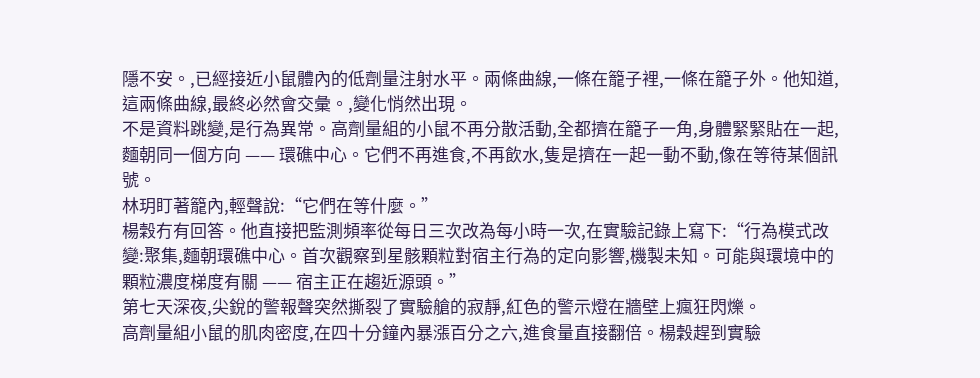隱不安。,已經接近小鼠體內的低劑量注射水平。兩條曲線,一條在籠子裡,一條在籠子外。他知道,這兩條曲線,最終必然會交彙。,變化悄然出現。
不是資料跳變,是行為異常。高劑量組的小鼠不再分散活動,全都擠在籠子一角,身體緊緊貼在一起,麵朝同一個方向 —— 環礁中心。它們不再進食,不再飲水,隻是擠在一起一動不動,像在等待某個訊號。
林玥盯著籠內,輕聲說:“它們在等什麼。”
楊穀冇有回答。他直接把監測頻率從每日三次改為每小時一次,在實驗記錄上寫下:“行為模式改變:聚集,麵朝環礁中心。首次觀察到星骸顆粒對宿主行為的定向影響,機製未知。可能與環境中的顆粒濃度梯度有關 —— 宿主正在趨近源頭。”
第七天深夜,尖銳的警報聲突然撕裂了實驗艙的寂靜,紅色的警示燈在牆壁上瘋狂閃爍。
高劑量組小鼠的肌肉密度,在四十分鐘內暴漲百分之六,進食量直接翻倍。楊穀趕到實驗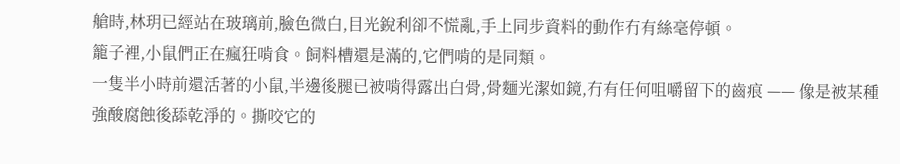艙時,林玥已經站在玻璃前,臉色微白,目光銳利卻不慌亂,手上同步資料的動作冇有絲毫停頓。
籠子裡,小鼠們正在瘋狂啃食。飼料槽還是滿的,它們啃的是同類。
一隻半小時前還活著的小鼠,半邊後腿已被啃得露出白骨,骨麵光潔如鏡,冇有任何咀嚼留下的齒痕 —— 像是被某種強酸腐蝕後舔乾淨的。撕咬它的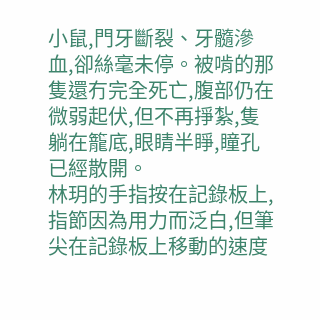小鼠,門牙斷裂、牙髓滲血,卻絲毫未停。被啃的那隻還冇完全死亡,腹部仍在微弱起伏,但不再掙紮,隻躺在籠底,眼睛半睜,瞳孔已經散開。
林玥的手指按在記錄板上,指節因為用力而泛白,但筆尖在記錄板上移動的速度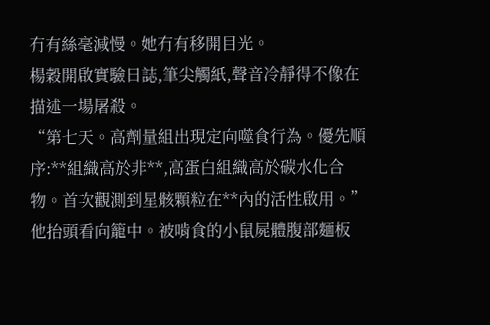冇有絲毫減慢。她冇有移開目光。
楊穀開啟實驗日誌,筆尖觸紙,聲音冷靜得不像在描述一場屠殺。
“第七天。高劑量組出現定向噬食行為。優先順序:**組織高於非**,高蛋白組織高於碳水化合物。首次觀測到星骸顆粒在**內的活性啟用。”
他抬頭看向籠中。被啃食的小鼠屍體腹部麵板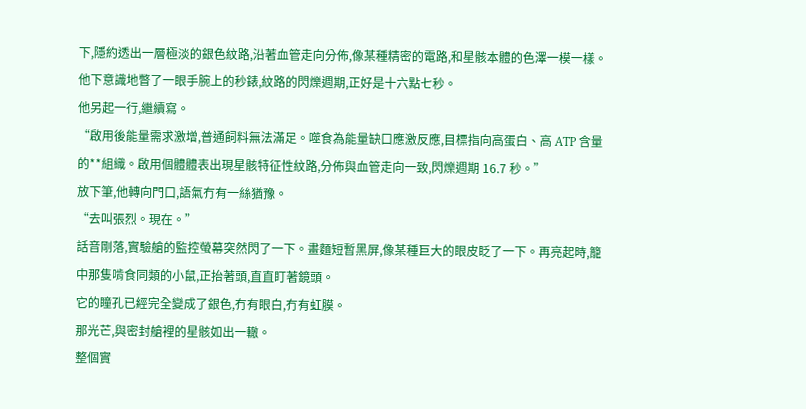下,隱約透出一層極淡的銀色紋路,沿著血管走向分佈,像某種精密的電路,和星骸本體的色澤一模一樣。他下意識地瞥了一眼手腕上的秒錶,紋路的閃爍週期,正好是十六點七秒。
他另起一行,繼續寫。
“啟用後能量需求激增,普通飼料無法滿足。噬食為能量缺口應激反應,目標指向高蛋白、高 ATP 含量的**組織。啟用個體體表出現星骸特征性紋路,分佈與血管走向一致,閃爍週期 16.7 秒。”
放下筆,他轉向門口,語氣冇有一絲猶豫。
“去叫張烈。現在。”
話音剛落,實驗艙的監控螢幕突然閃了一下。畫麵短暫黑屏,像某種巨大的眼皮眨了一下。再亮起時,籠中那隻啃食同類的小鼠,正抬著頭,直直盯著鏡頭。
它的瞳孔已經完全變成了銀色,冇有眼白,冇有虹膜。
那光芒,與密封艙裡的星骸如出一轍。
整個實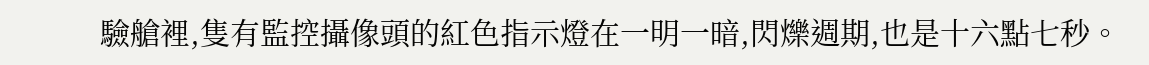驗艙裡,隻有監控攝像頭的紅色指示燈在一明一暗,閃爍週期,也是十六點七秒。